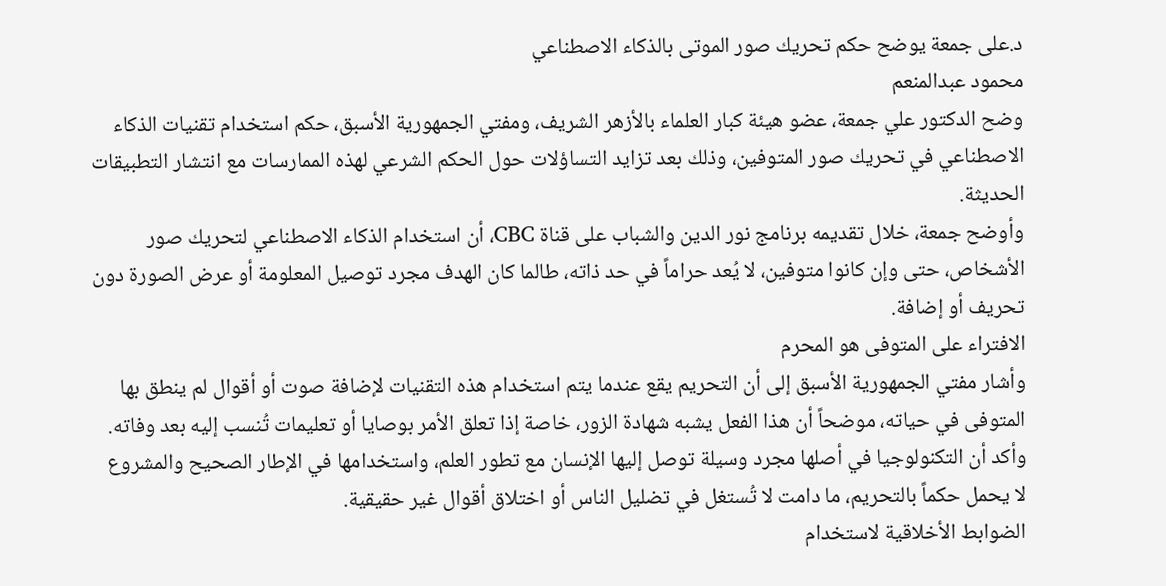د.على جمعة يوضح حكم تحريك صور الموتى بالذكاء الاصطناعي
محمود عبدالمنعم
وضح الدكتور علي جمعة، عضو هيئة كبار العلماء بالأزهر الشريف، ومفتي الجمهورية الأسبق، حكم استخدام تقنيات الذكاء الاصطناعي في تحريك صور المتوفين، وذلك بعد تزايد التساؤلات حول الحكم الشرعي لهذه الممارسات مع انتشار التطبيقات الحديثة.
وأوضح جمعة، خلال تقديمه برنامج نور الدين والشباب على قناة CBC، أن استخدام الذكاء الاصطناعي لتحريك صور الأشخاص، حتى وإن كانوا متوفين، لا يُعد حراماً في حد ذاته، طالما كان الهدف مجرد توصيل المعلومة أو عرض الصورة دون تحريف أو إضافة.
الافتراء على المتوفى هو المحرم
وأشار مفتي الجمهورية الأسبق إلى أن التحريم يقع عندما يتم استخدام هذه التقنيات لإضافة صوت أو أقوال لم ينطق بها المتوفى في حياته، موضحاً أن هذا الفعل يشبه شهادة الزور، خاصة إذا تعلق الأمر بوصايا أو تعليمات تُنسب إليه بعد وفاته.
وأكد أن التكنولوجيا في أصلها مجرد وسيلة توصل إليها الإنسان مع تطور العلم، واستخدامها في الإطار الصحيح والمشروع لا يحمل حكماً بالتحريم، ما دامت لا تُستغل في تضليل الناس أو اختلاق أقوال غير حقيقية.
الضوابط الأخلاقية لاستخدام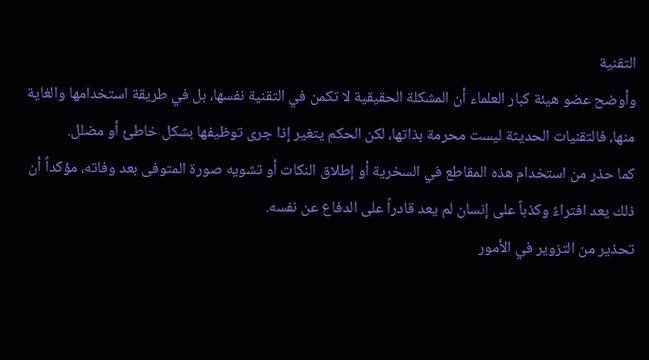التقنية
وأوضح عضو هيئة كبار العلماء أن المشكلة الحقيقية لا تكمن في التقنية نفسها، بل في طريقة استخدامها والغاية منها، فالتقنيات الحديثة ليست محرمة بذاتها، لكن الحكم يتغير إذا جرى توظيفها بشكل خاطئ أو مضلل.
كما حذر من استخدام هذه المقاطع في السخرية أو إطلاق النكات أو تشويه صورة المتوفى بعد وفاته، مؤكداً أن ذلك يعد افتراءً وكذباً على إنسان لم يعد قادراً على الدفاع عن نفسه.
تحذير من التزوير في الأمور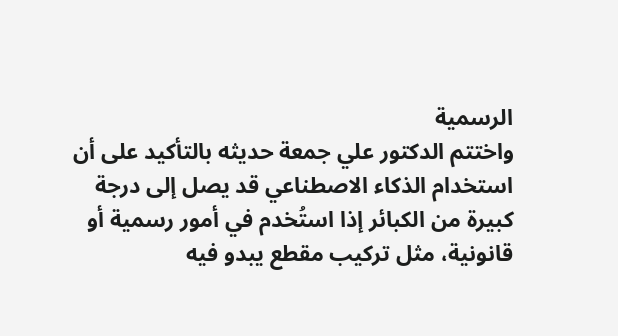الرسمية
واختتم الدكتور علي جمعة حديثه بالتأكيد على أن استخدام الذكاء الاصطناعي قد يصل إلى درجة كبيرة من الكبائر إذا استُخدم في أمور رسمية أو قانونية، مثل تركيب مقطع يبدو فيه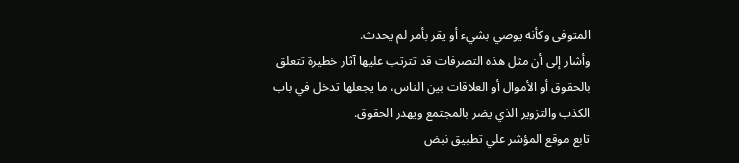المتوفى وكأنه يوصي بشيء أو يقر بأمر لم يحدث.
وأشار إلى أن مثل هذه التصرفات قد تترتب عليها آثار خطيرة تتعلق بالحقوق أو الأموال أو العلاقات بين الناس، ما يجعلها تدخل في باب الكذب والتزوير الذي يضر بالمجتمع ويهدر الحقوق.
تابع موقع المؤشر علي تطبيق نبض